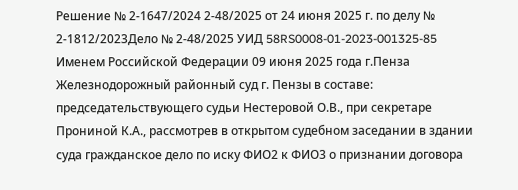Решение № 2-1647/2024 2-48/2025 от 24 июня 2025 г. по делу № 2-1812/2023Дело № 2-48/2025 УИД 58RS0008-01-2023-001325-85 Именем Российской Федерации 09 июня 2025 года г.Пенза Железнодорожный районный суд г. Пензы в составе: председательствующего судьи Нестеровой О.В., при секретаре Прониной К.А., рассмотрев в открытом судебном заседании в здании суда гражданское дело по иску ФИО2 к ФИО3 о признании договора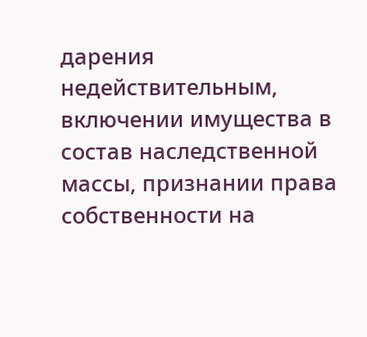дарения недействительным, включении имущества в состав наследственной массы, признании права собственности на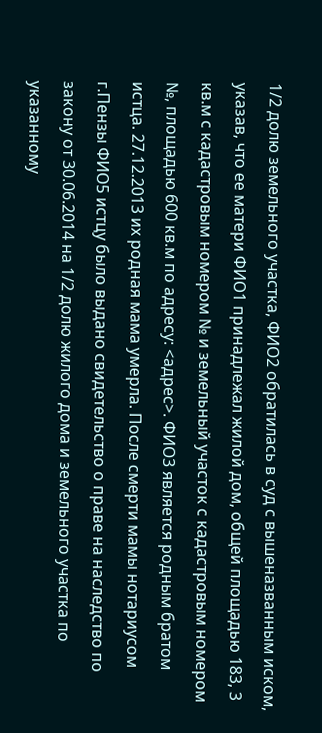1/2 долю земельного участка, ФИО2 обратилась в суд с вышеназванным иском, указав, что ее матери ФИО1 принадлежал жилой дом, общей площадью 183, 3 кв.м с кадастровым номером № и земельный участок с кадастровым номером №, площадью 600 кв.м по адресу: <адрес>. ФИО3 является родным братом истца. 27.12.2013 их родная мама умерла. После смерти мамы нотариусом г.Пензы ФИО5 истцу было выдано свидетельство о праве на наследство по закону от 30.06.2014 на 1/2 долю жилого дома и земельного участка по указанному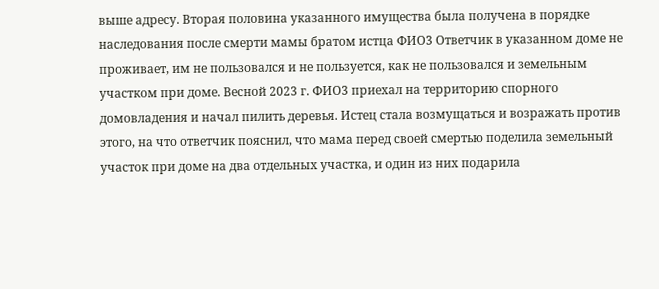выше адресу. Вторая половина указанного имущества была получена в порядке наследования после смерти мамы братом истца ФИО3 Ответчик в указанном доме не проживает, им не пользовался и не пользуется, как не пользовался и земельным участком при доме. Весной 2023 г. ФИО3 приехал на территорию спорного домовладения и начал пилить деревья. Истец стала возмущаться и возражать против этого, на что ответчик пояснил, что мама перед своей смертью поделила земельный участок при доме на два отдельных участка, и один из них подарила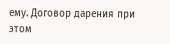ему. Договор дарения при этом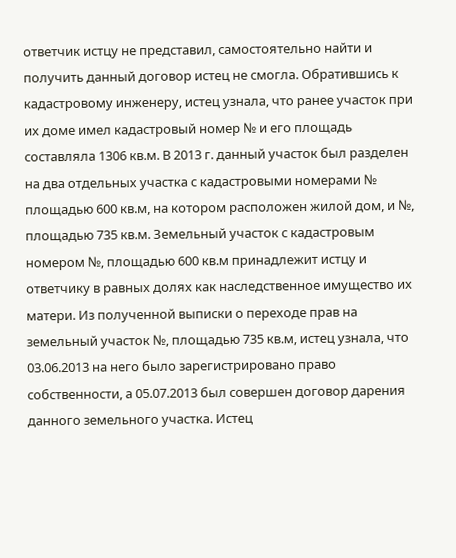ответчик истцу не представил, самостоятельно найти и получить данный договор истец не смогла. Обратившись к кадастровому инженеру, истец узнала, что ранее участок при их доме имел кадастровый номер № и его площадь составляла 1306 кв.м. В 2013 г. данный участок был разделен на два отдельных участка с кадастровыми номерами № площадью 600 кв.м, на котором расположен жилой дом, и №, площадью 735 кв.м. Земельный участок с кадастровым номером №, площадью 600 кв.м принадлежит истцу и ответчику в равных долях как наследственное имущество их матери. Из полученной выписки о переходе прав на земельный участок №, площадью 735 кв.м, истец узнала, что 03.06.2013 на него было зарегистрировано право собственности, а 05.07.2013 был совершен договор дарения данного земельного участка. Истец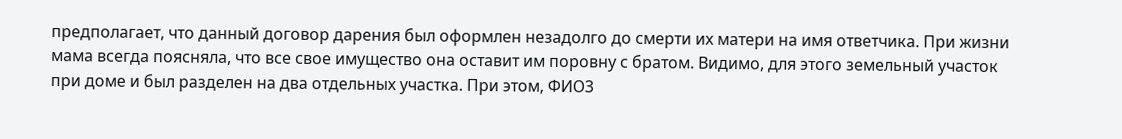предполагает, что данный договор дарения был оформлен незадолго до смерти их матери на имя ответчика. При жизни мама всегда поясняла, что все свое имущество она оставит им поровну с братом. Видимо, для этого земельный участок при доме и был разделен на два отдельных участка. При этом, ФИО3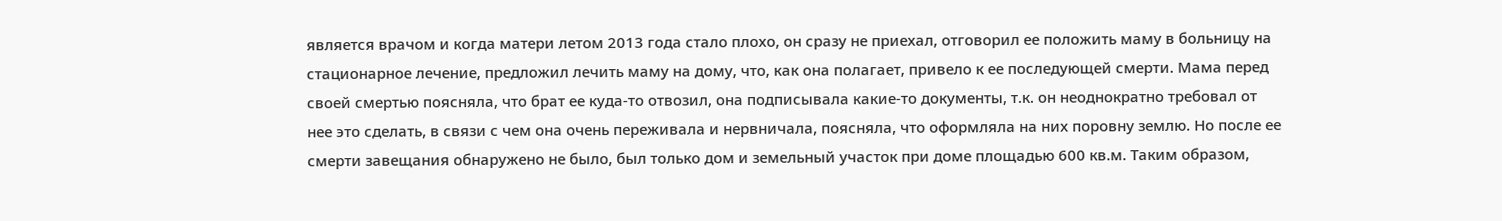является врачом и когда матери летом 2013 года стало плохо, он сразу не приехал, отговорил ее положить маму в больницу на стационарное лечение, предложил лечить маму на дому, что, как она полагает, привело к ее последующей смерти. Мама перед своей смертью поясняла, что брат ее куда-то отвозил, она подписывала какие-то документы, т.к. он неоднократно требовал от нее это сделать, в связи с чем она очень переживала и нервничала, поясняла, что оформляла на них поровну землю. Но после ее смерти завещания обнаружено не было, был только дом и земельный участок при доме площадью 600 кв.м. Таким образом,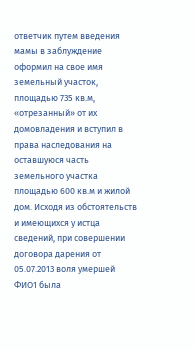ответчик путем введения мамы в заблуждение оформил на свое имя земельный участок, площадью 735 кв.м, «отрезанный» от их домовладения и вступил в права наследования на оставшуюся часть земельного участка площадью 600 кв.м и жилой дом. Исходя из обстоятельств и имеющихся у истца сведений, при совершении договора дарения от 05.07.2013 воля умершей ФИО1 была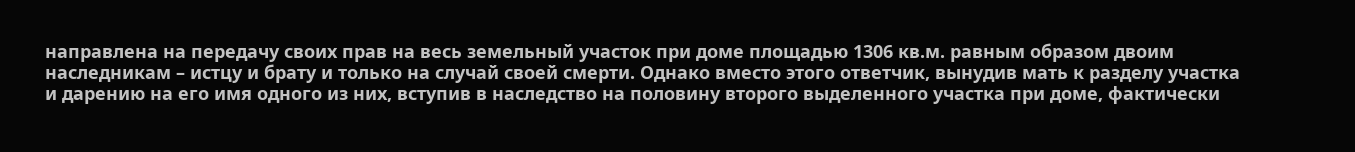направлена на передачу своих прав на весь земельный участок при доме площадью 1306 кв.м. равным образом двоим наследникам – истцу и брату и только на случай своей смерти. Однако вместо этого ответчик, вынудив мать к разделу участка и дарению на его имя одного из них, вступив в наследство на половину второго выделенного участка при доме, фактически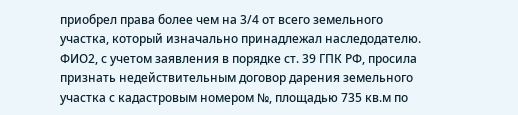приобрел права более чем на 3/4 от всего земельного участка, который изначально принадлежал наследодателю. ФИО2, с учетом заявления в порядке ст. 39 ГПК РФ, просила признать недействительным договор дарения земельного участка с кадастровым номером №, площадью 735 кв.м по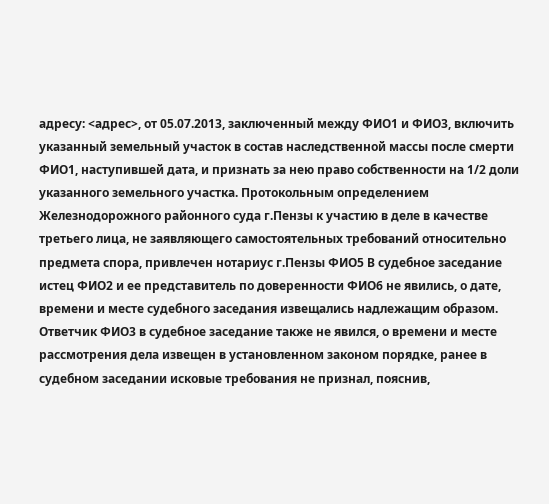адресу: <адрес>, от 05.07.2013, заключенный между ФИО1 и ФИО3, включить указанный земельный участок в состав наследственной массы после смерти ФИО1, наступившей дата, и признать за нею право собственности на 1/2 доли указанного земельного участка. Протокольным определением Железнодорожного районного суда г.Пензы к участию в деле в качестве третьего лица, не заявляющего самостоятельных требований относительно предмета спора, привлечен нотариус г.Пензы ФИО5 В судебное заседание истец ФИО2 и ее представитель по доверенности ФИО6 не явились, о дате, времени и месте судебного заседания извещались надлежащим образом. Ответчик ФИО3 в судебное заседание также не явился, о времени и месте рассмотрения дела извещен в установленном законом порядке, ранее в судебном заседании исковые требования не признал, пояснив,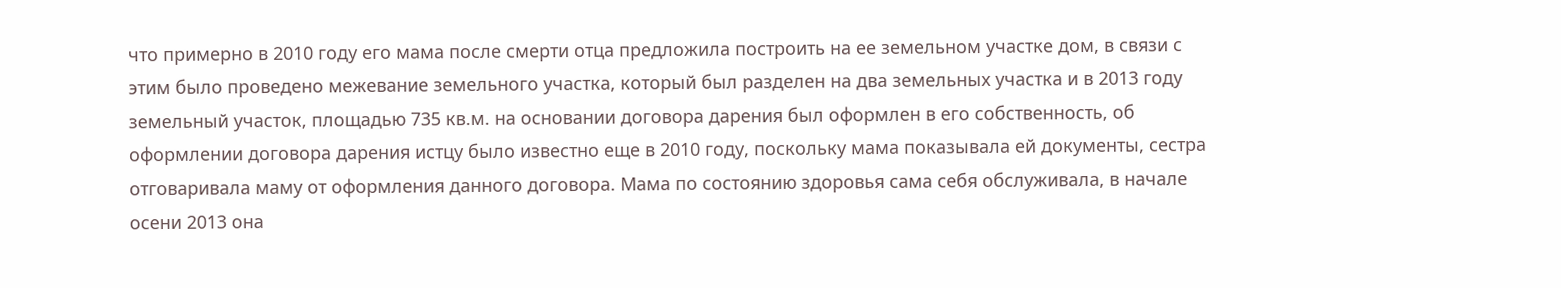что примерно в 2010 году его мама после смерти отца предложила построить на ее земельном участке дом, в связи с этим было проведено межевание земельного участка, который был разделен на два земельных участка и в 2013 году земельный участок, площадью 735 кв.м. на основании договора дарения был оформлен в его собственность, об оформлении договора дарения истцу было известно еще в 2010 году, поскольку мама показывала ей документы, сестра отговаривала маму от оформления данного договора. Мама по состоянию здоровья сама себя обслуживала, в начале осени 2013 она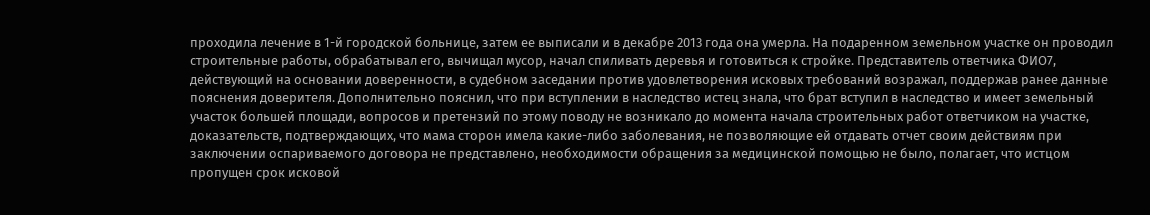проходила лечение в 1-й городской больнице, затем ее выписали и в декабре 2013 года она умерла. На подаренном земельном участке он проводил строительные работы, обрабатывал его, вычищал мусор, начал спиливать деревья и готовиться к стройке. Представитель ответчика ФИО7, действующий на основании доверенности, в судебном заседании против удовлетворения исковых требований возражал, поддержав ранее данные пояснения доверителя. Дополнительно пояснил, что при вступлении в наследство истец знала, что брат вступил в наследство и имеет земельный участок большей площади, вопросов и претензий по этому поводу не возникало до момента начала строительных работ ответчиком на участке, доказательств, подтверждающих, что мама сторон имела какие-либо заболевания, не позволяющие ей отдавать отчет своим действиям при заключении оспариваемого договора не представлено, необходимости обращения за медицинской помощью не было, полагает, что истцом пропущен срок исковой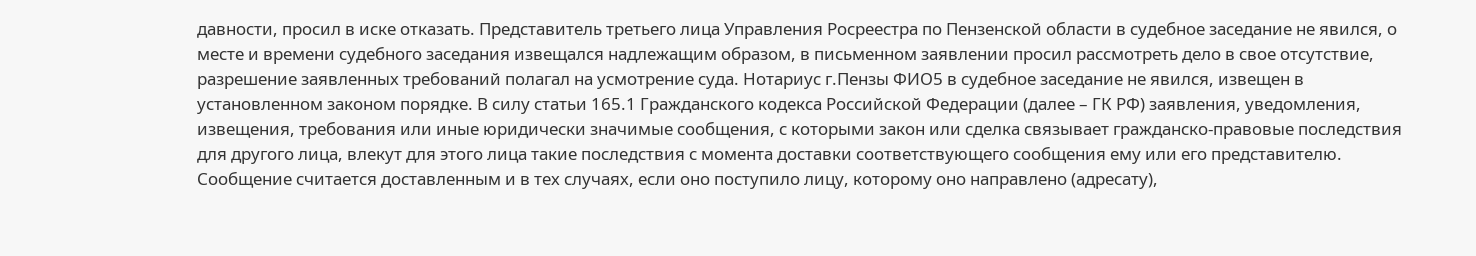давности, просил в иске отказать. Представитель третьего лица Управления Росреестра по Пензенской области в судебное заседание не явился, о месте и времени судебного заседания извещался надлежащим образом, в письменном заявлении просил рассмотреть дело в свое отсутствие, разрешение заявленных требований полагал на усмотрение суда. Нотариус г.Пензы ФИО5 в судебное заседание не явился, извещен в установленном законом порядке. В силу статьи 165.1 Гражданского кодекса Российской Федерации (далее – ГК РФ) заявления, уведомления, извещения, требования или иные юридически значимые сообщения, с которыми закон или сделка связывает гражданско-правовые последствия для другого лица, влекут для этого лица такие последствия с момента доставки соответствующего сообщения ему или его представителю. Сообщение считается доставленным и в тех случаях, если оно поступило лицу, которому оно направлено (адресату),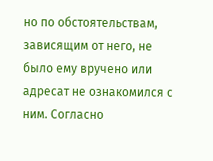но по обстоятельствам, зависящим от него, не было ему вручено или адресат не ознакомился с ним. Согласно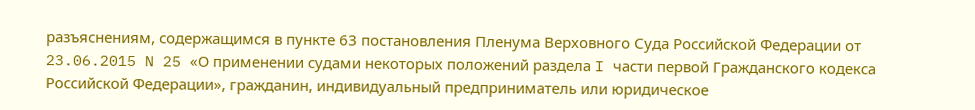разъяснениям, содержащимся в пункте 63 постановления Пленума Верховного Суда Российской Федерации от 23.06.2015 N 25 «О применении судами некоторых положений раздела I части первой Гражданского кодекса Российской Федерации», гражданин, индивидуальный предприниматель или юридическое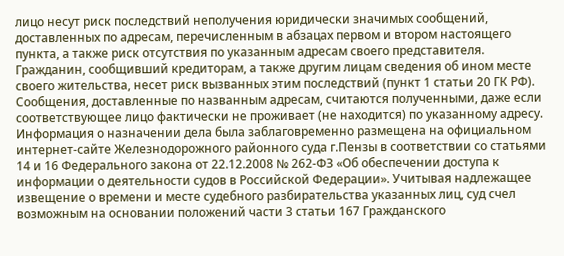лицо несут риск последствий неполучения юридически значимых сообщений, доставленных по адресам, перечисленным в абзацах первом и втором настоящего пункта, а также риск отсутствия по указанным адресам своего представителя. Гражданин, сообщивший кредиторам, а также другим лицам сведения об ином месте своего жительства, несет риск вызванных этим последствий (пункт 1 статьи 20 ГК РФ). Сообщения, доставленные по названным адресам, считаются полученными, даже если соответствующее лицо фактически не проживает (не находится) по указанному адресу. Информация о назначении дела была заблаговременно размещена на официальном интернет-сайте Железнодорожного районного суда г.Пензы в соответствии со статьями 14 и 16 Федерального закона от 22.12.2008 № 262-ФЗ «Об обеспечении доступа к информации о деятельности судов в Российской Федерации». Учитывая надлежащее извещение о времени и месте судебного разбирательства указанных лиц, суд счел возможным на основании положений части 3 статьи 167 Гражданского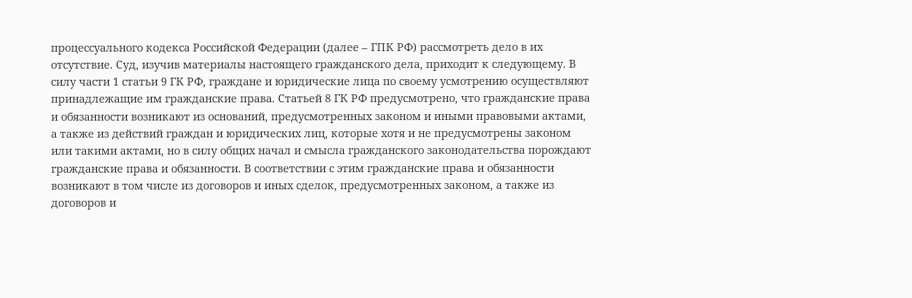процессуального кодекса Российской Федерации (далее – ГПК РФ) рассмотреть дело в их отсутствие. Суд, изучив материалы настоящего гражданского дела, приходит к следующему. В силу части 1 статьи 9 ГК РФ, граждане и юридические лица по своему усмотрению осуществляют принадлежащие им гражданские права. Статьей 8 ГК РФ предусмотрено, что гражданские права и обязанности возникают из оснований, предусмотренных законом и иными правовыми актами, а также из действий граждан и юридических лиц, которые хотя и не предусмотрены законом или такими актами, но в силу общих начал и смысла гражданского законодательства порождают гражданские права и обязанности. В соответствии с этим гражданские права и обязанности возникают в том числе из договоров и иных сделок, предусмотренных законом, а также из договоров и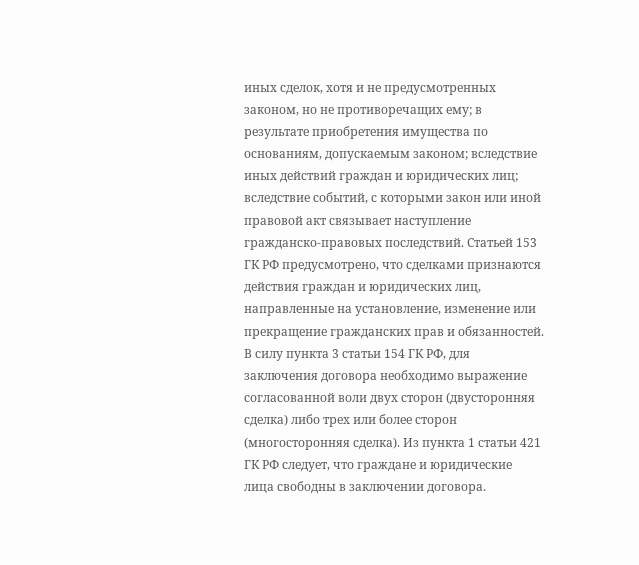иных сделок, хотя и не предусмотренных законом, но не противоречащих ему; в результате приобретения имущества по основаниям, допускаемым законом; вследствие иных действий граждан и юридических лиц; вследствие событий, с которыми закон или иной правовой акт связывает наступление гражданско-правовых последствий. Статьей 153 ГК РФ предусмотрено, что сделками признаются действия граждан и юридических лиц, направленные на установление, изменение или прекращение гражданских прав и обязанностей. В силу пункта 3 статьи 154 ГК РФ, для заключения договора необходимо выражение согласованной воли двух сторон (двусторонняя сделка) либо трех или более сторон (многосторонняя сделка). Из пункта 1 статьи 421 ГК РФ следует, что граждане и юридические лица свободны в заключении договора.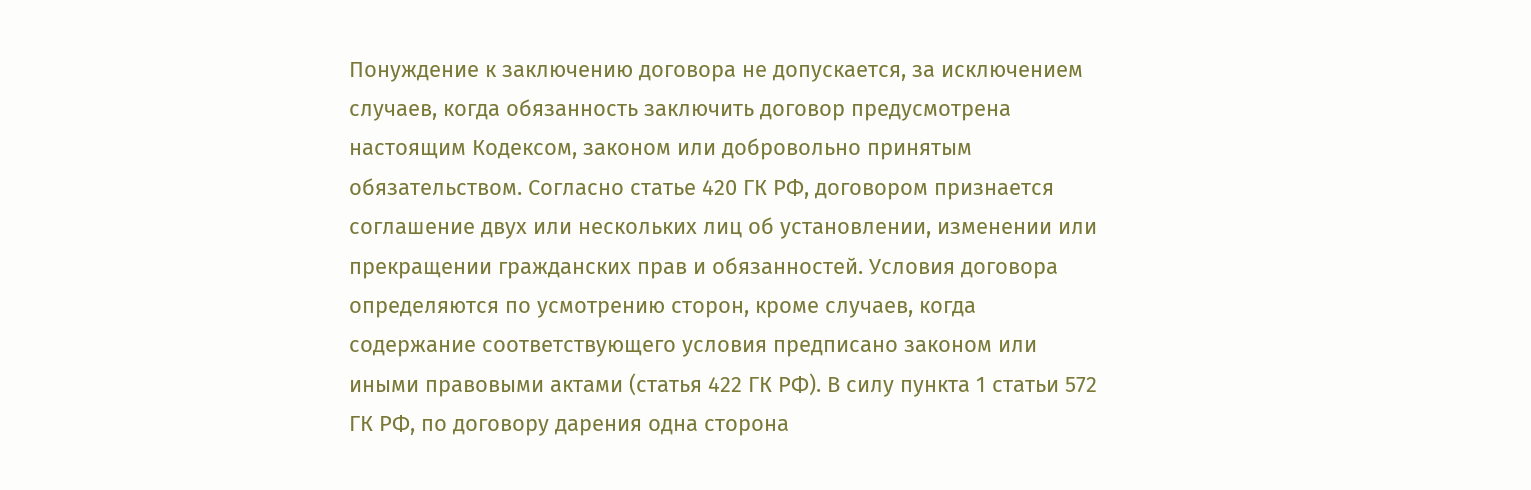Понуждение к заключению договора не допускается, за исключением случаев, когда обязанность заключить договор предусмотрена настоящим Кодексом, законом или добровольно принятым обязательством. Согласно статье 420 ГК РФ, договором признается соглашение двух или нескольких лиц об установлении, изменении или прекращении гражданских прав и обязанностей. Условия договора определяются по усмотрению сторон, кроме случаев, когда содержание соответствующего условия предписано законом или иными правовыми актами (статья 422 ГК РФ). В силу пункта 1 статьи 572 ГК РФ, по договору дарения одна сторона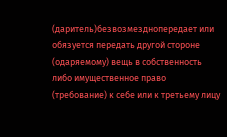(даритель)безвозмезднопередает или обязуется передать другой стороне (одаряемому) вещь в собственность либо имущественное право (требование) к себе или к третьему лицу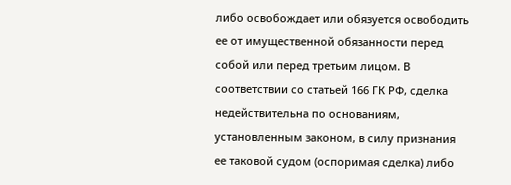либо освобождает или обязуется освободить ее от имущественной обязанности перед собой или перед третьим лицом. В соответствии со статьей 166 ГК РФ, сделка недействительна по основаниям, установленным законом, в силу признания ее таковой судом (оспоримая сделка) либо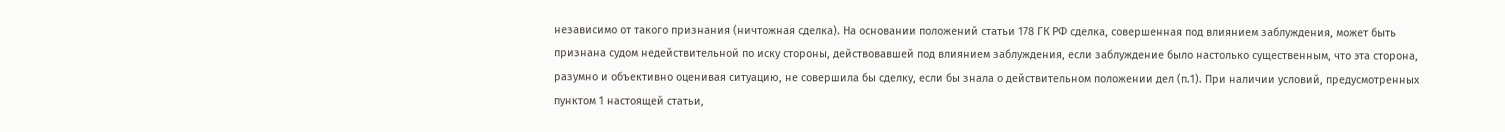независимо от такого признания (ничтожная сделка). На основании положений статьи 178 ГК РФ сделка, совершенная под влиянием заблуждения, может быть признана судом недействительной по иску стороны, действовавшей под влиянием заблуждения, если заблуждение было настолько существенным, что эта сторона, разумно и объективно оценивая ситуацию, не совершила бы сделку, если бы знала о действительном положении дел (п.1). При наличии условий, предусмотренных пунктом 1 настоящей статьи,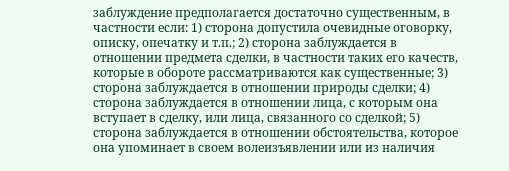заблуждение предполагается достаточно существенным, в частности если: 1) сторона допустила очевидные оговорку, описку, опечатку и т.п.; 2) сторона заблуждается в отношении предмета сделки, в частности таких его качеств, которые в обороте рассматриваются как существенные; 3) сторона заблуждается в отношении природы сделки; 4) сторона заблуждается в отношении лица, с которым она вступает в сделку, или лица, связанного со сделкой; 5) сторона заблуждается в отношении обстоятельства, которое она упоминает в своем волеизъявлении или из наличия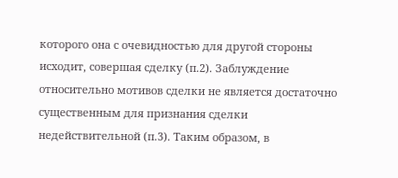которого она с очевидностью для другой стороны исходит, совершая сделку (п.2). Заблуждение относительно мотивов сделки не является достаточно существенным для признания сделки недействительной (п.3). Таким образом, в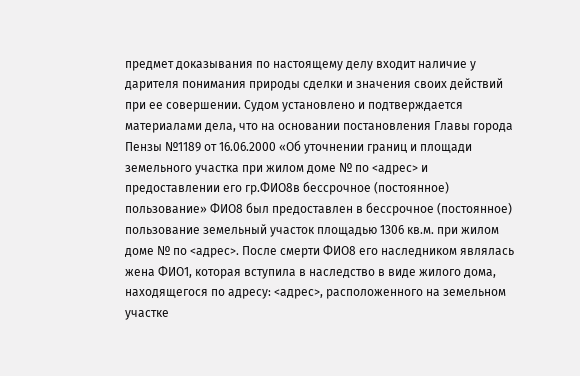предмет доказывания по настоящему делу входит наличие у дарителя понимания природы сделки и значения своих действий при ее совершении. Судом установлено и подтверждается материалами дела, что на основании постановления Главы города Пензы №1189 от 16.06.2000 «Об уточнении границ и площади земельного участка при жилом доме № по <адрес> и предоставлении его гр.ФИО8в бессрочное (постоянное) пользование» ФИО8 был предоставлен в бессрочное (постоянное) пользование земельный участок площадью 1306 кв.м. при жилом доме № по <адрес>. После смерти ФИО8 его наследником являлась жена ФИО1, которая вступила в наследство в виде жилого дома, находящегося по адресу: <адрес>, расположенного на земельном участке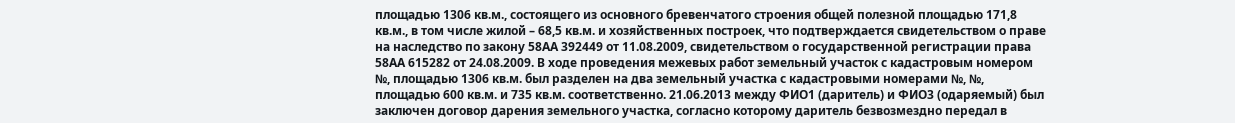площадью 1306 кв.м., состоящего из основного бревенчатого строения общей полезной площадью 171,8 кв.м., в том числе жилой – 68,5 кв.м. и хозяйственных построек, что подтверждается свидетельством о праве на наследство по закону 58АА 392449 от 11.08.2009, свидетельством о государственной регистрации права 58АА 615282 от 24.08.2009. В ходе проведения межевых работ земельный участок с кадастровым номером №, площадью 1306 кв.м. был разделен на два земельный участка с кадастровыми номерами №, №, площадью 600 кв.м. и 735 кв.м. соответственно. 21.06.2013 между ФИО1 (даритель) и ФИО3 (одаряемый) был заключен договор дарения земельного участка, согласно которому даритель безвозмездно передал в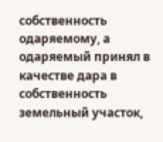собственность одаряемому, а одаряемый принял в качестве дара в собственность земельный участок,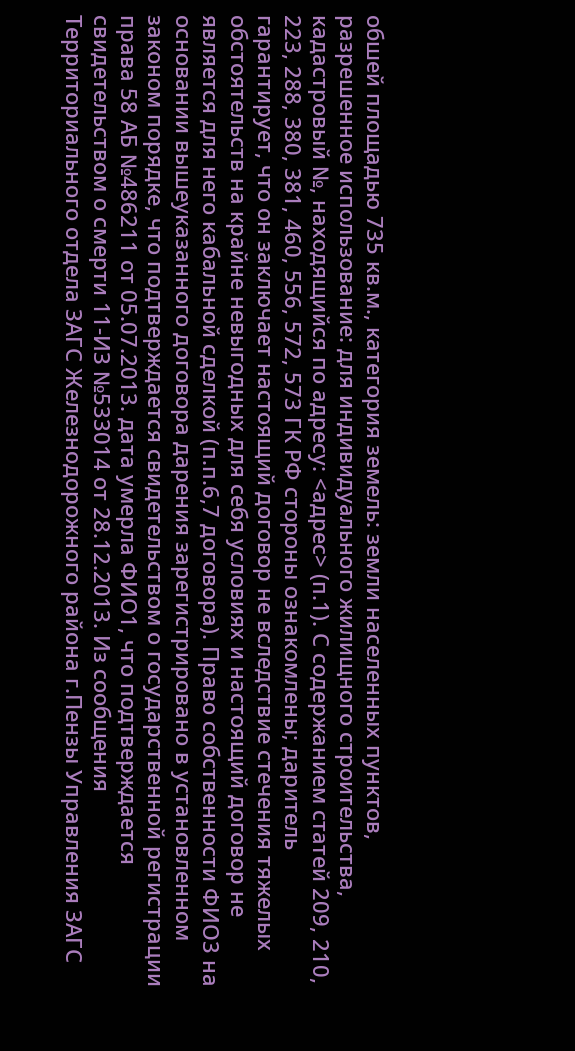обшей площадью 735 кв.м., категория земель: земли населенных пунктов, разрешенное использование: для индивидуального жилищного строительства, кадастровый №, находящийся по адресу: <адрес> (п.1). С содержанием статей 209, 210, 223, 288, 380, 381, 460, 556, 572, 573 ГК РФ стороны ознакомлены; даритель гарантирует, что он заключает настоящий договор не вследствие стечения тяжелых обстоятельств на крайне невыгодных для себя условиях и настоящий договор не является для него кабальной сделкой (п.п.6,7 договора). Право собственности ФИО3 на основании вышеуказанного договора дарения зарегистрировано в установленном законом порядке, что подтверждается свидетельством о государственной регистрации права 58 АБ №486211 от 05.07.2013. дата умерла ФИО1, что подтверждается свидетельством о смерти 11-ИЗ №533014 от 28.12.2013. Из сообщения Территориального отдела ЗАГС Железнодорожного района г.Пензы Управления ЗАГС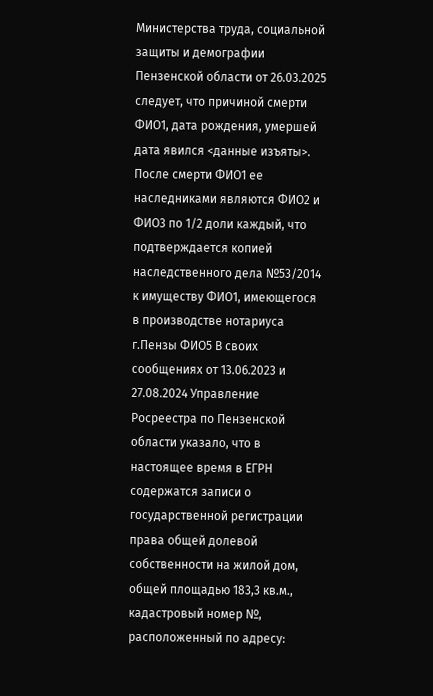Министерства труда, социальной защиты и демографии Пензенской области от 26.03.2025 следует, что причиной смерти ФИО1, дата рождения, умершей дата явился <данные изъяты>. После смерти ФИО1 ее наследниками являются ФИО2 и ФИО3 по 1/2 доли каждый, что подтверждается копией наследственного дела №53/2014 к имуществу ФИО1, имеющегося в производстве нотариуса г.Пензы ФИО5 В своих сообщениях от 13.06.2023 и 27.08.2024 Управление Росреестра по Пензенской области указало, что в настоящее время в ЕГРН содержатся записи о государственной регистрации права общей долевой собственности на жилой дом, общей площадью 183,3 кв.м., кадастровый номер №, расположенный по адресу: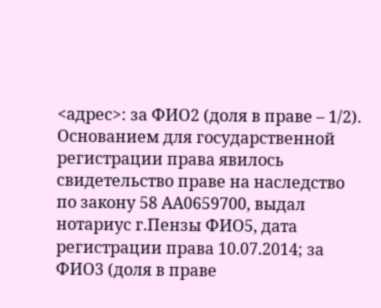<адрес>: за ФИО2 (доля в праве – 1/2). Основанием для государственной регистрации права явилось свидетельство праве на наследство по закону 58 АА0659700, выдал нотариус г.Пензы ФИО5, дата регистрации права 10.07.2014; за ФИО3 (доля в праве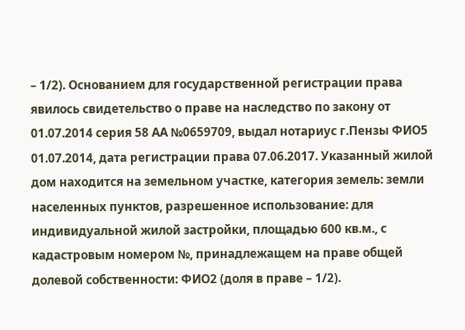– 1/2). Основанием для государственной регистрации права явилось свидетельство о праве на наследство по закону от 01.07.2014 серия 58 АА №0659709, выдал нотариус г.Пензы ФИО5 01.07.2014, дата регистрации права 07.06.2017. Указанный жилой дом находится на земельном участке, категория земель: земли населенных пунктов, разрешенное использование: для индивидуальной жилой застройки, площадью 600 кв.м., с кадастровым номером №, принадлежащем на праве общей долевой собственности: ФИО2 (доля в праве – 1/2).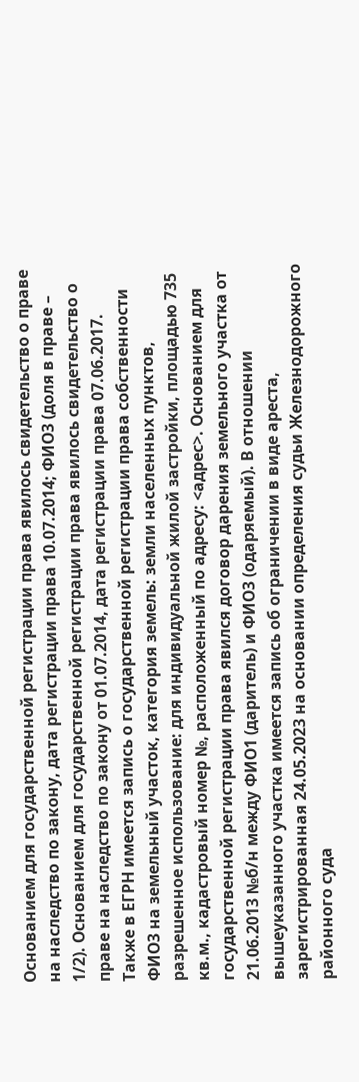Основанием для государственной регистрации права явилось свидетельство о праве на наследство по закону, дата регистрации права 10.07.2014; ФИО3 (доля в праве – 1/2). Основанием для государственной регистрации права явилось свидетельство о праве на наследство по закону от 01.07.2014, дата регистрации права 07.06.2017. Также в ЕГРН имеется запись о государственной регистрации права собственности ФИО3 на земельный участок, категория земель: земли населенных пунктов, разрешенное использование: для индивидуальной жилой застройки, площадью 735 кв.м., кадастровый номер №, расположенный по адресу: <адрес>. Основанием для государственной регистрации права явился договор дарения земельного участка от 21.06.2013 №б/н между ФИО1 (даритель) и ФИО3 (одаряемый). В отношении вышеуказанного участка имеется запись об ограничении в виде ареста, зарегистрированная 24.05.2023 на основании определения судьи Железнодорожного районного суда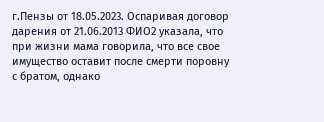г.Пензы от 18.05.2023. Оспаривая договор дарения от 21.06.2013 ФИО2 указала, что при жизни мама говорила, что все свое имущество оставит после смерти поровну с братом, однако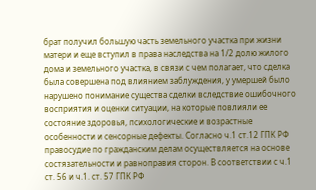брат получил большую часть земельного участка при жизни матери и еще вступил в права наследства на 1/2 долю жилого дома и земельного участка, в связи с чем полагает, что сделка была совершена под влиянием заблуждения, у умершей было нарушено понимание существа сделки вследствие ошибочного восприятия и оценки ситуации, на которые повлияли ее состояние здоровья, психологические и возрастные особенности и сенсорные дефекты. Согласно ч.1 ст.12 ГПК РФ правосудие по гражданским делам осуществляется на основе состязательности и равноправия сторон. В соответствии с ч.1 ст. 56 и ч.1. ст. 57 ГПК РФ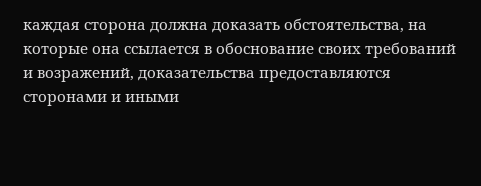каждая сторона должна доказать обстоятельства, на которые она ссылается в обоснование своих требований и возражений, доказательства предоставляются сторонами и иными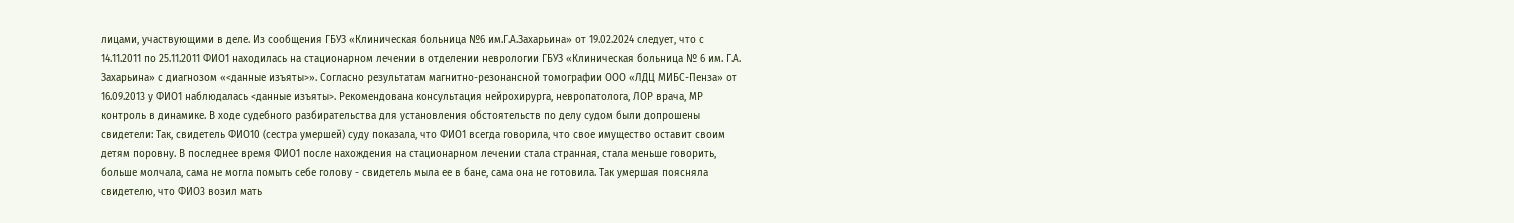лицами, участвующими в деле. Из сообщения ГБУЗ «Клиническая больница №6 им.Г.А.Захарьина» от 19.02.2024 следует, что с 14.11.2011 по 25.11.2011 ФИО1 находилась на стационарном лечении в отделении неврологии ГБУЗ «Клиническая больница № 6 им. Г.А. Захарьина» с диагнозом «<данные изъяты>». Согласно результатам магнитно-резонансной томографии ООО «ЛДЦ МИБС-Пенза» от 16.09.2013 у ФИО1 наблюдалась <данные изъяты>. Рекомендована консультация нейрохирурга, невропатолога, ЛОР врача, МР контроль в динамике. В ходе судебного разбирательства для установления обстоятельств по делу судом были допрошены свидетели: Так, свидетель ФИО10 (сестра умершей) суду показала, что ФИО1 всегда говорила, что свое имущество оставит своим детям поровну. В последнее время ФИО1 после нахождения на стационарном лечении стала странная, стала меньше говорить, больше молчала, сама не могла помыть себе голову - свидетель мыла ее в бане, сама она не готовила. Так умершая поясняла свидетелю, что ФИО3 возил мать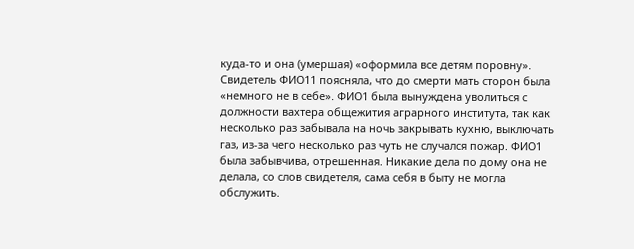куда-то и она (умершая) «оформила все детям поровну». Свидетель ФИО11 поясняла, что до смерти мать сторон была «немного не в себе». ФИО1 была вынуждена уволиться с должности вахтера общежития аграрного института, так как несколько раз забывала на ночь закрывать кухню, выключать газ, из-за чего несколько раз чуть не случался пожар. ФИО1 была забывчива, отрешенная. Никакие дела по дому она не делала, со слов свидетеля, сама себя в быту не могла обслужить.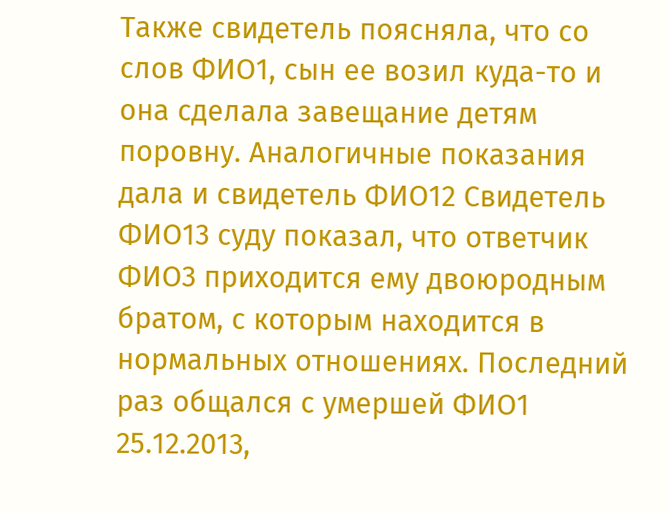Также свидетель поясняла, что со слов ФИО1, сын ее возил куда-то и она сделала завещание детям поровну. Аналогичные показания дала и свидетель ФИО12 Свидетель ФИО13 суду показал, что ответчик ФИО3 приходится ему двоюродным братом, с которым находится в нормальных отношениях. Последний раз общался с умершей ФИО1 25.12.2013,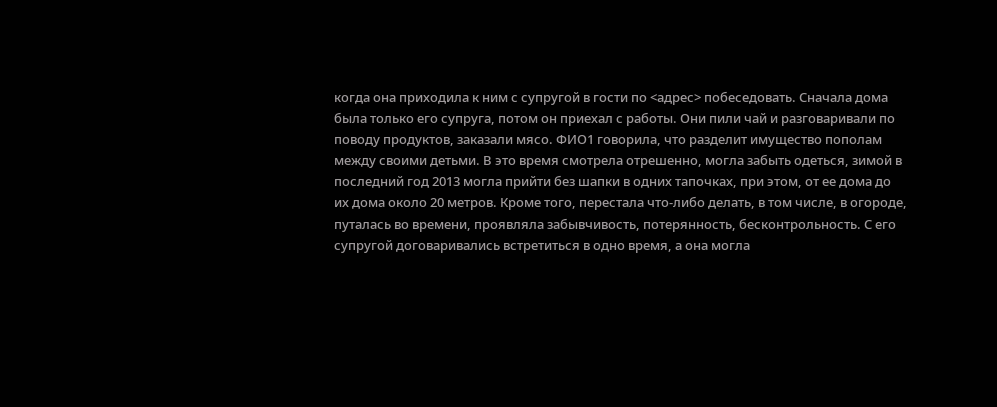когда она приходила к ним с супругой в гости по <адрес> побеседовать. Сначала дома была только его супруга, потом он приехал с работы. Они пили чай и разговаривали по поводу продуктов, заказали мясо. ФИО1 говорила, что разделит имущество пополам между своими детьми. В это время смотрела отрешенно, могла забыть одеться, зимой в последний год 2013 могла прийти без шапки в одних тапочках, при этом, от ее дома до их дома около 20 метров. Кроме того, перестала что-либо делать, в том числе, в огороде, путалась во времени, проявляла забывчивость, потерянность, бесконтрольность. С его супругой договаривались встретиться в одно время, а она могла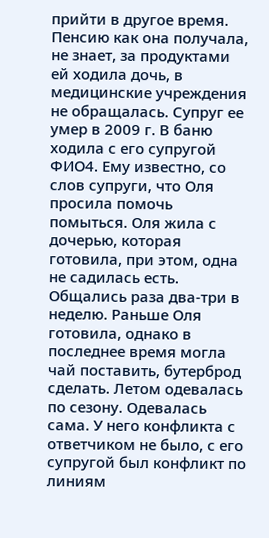прийти в другое время. Пенсию как она получала, не знает, за продуктами ей ходила дочь, в медицинские учреждения не обращалась. Супруг ее умер в 2009 г. В баню ходила с его супругой ФИО4. Ему известно, со слов супруги, что Оля просила помочь помыться. Оля жила с дочерью, которая готовила, при этом, одна не садилась есть. Общались раза два-три в неделю. Раньше Оля готовила, однако в последнее время могла чай поставить, бутерброд сделать. Летом одевалась по сезону. Одевалась сама. У него конфликта с ответчиком не было, с его супругой был конфликт по линиям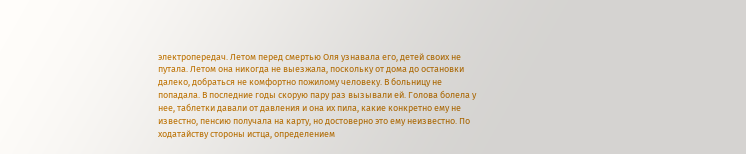электропередач. Летом перед смертью Оля узнавала его, детей своих не путала. Летом она никогда не выезжала, поскольку от дома до остановки далеко, добраться не комфортно пожилому человеку. В больницу не попадала. В последние годы скорую пару раз вызывали ей. Голова болела у нее, таблетки давали от давления и она их пила, какие конкретно ему не известно, пенсию получала на карту, но достоверно это ему неизвестно. По ходатайству стороны истца, определением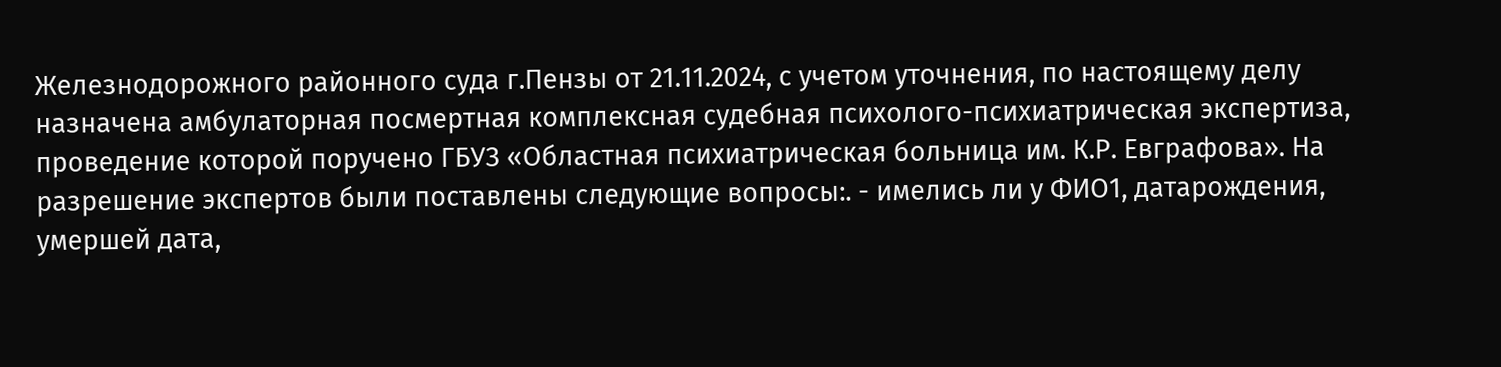Железнодорожного районного суда г.Пензы от 21.11.2024, с учетом уточнения, по настоящему делу назначена амбулаторная посмертная комплексная судебная психолого-психиатрическая экспертиза, проведение которой поручено ГБУЗ «Областная психиатрическая больница им. К.Р. Евграфова». На разрешение экспертов были поставлены следующие вопросы:. - имелись ли у ФИО1, датарождения, умершей дата,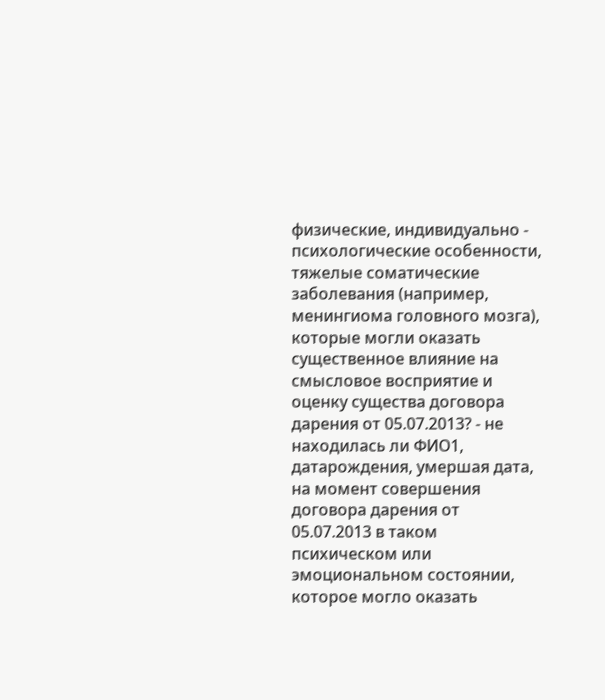физические, индивидуально - психологические особенности, тяжелые соматические заболевания (например, менингиома головного мозга), которые могли оказать существенное влияние на смысловое восприятие и оценку существа договора дарения от 05.07.2013? - не находилась ли ФИО1, датарождения, умершая дата, на момент совершения договора дарения от 05.07.2013 в таком психическом или эмоциональном состоянии, которое могло оказать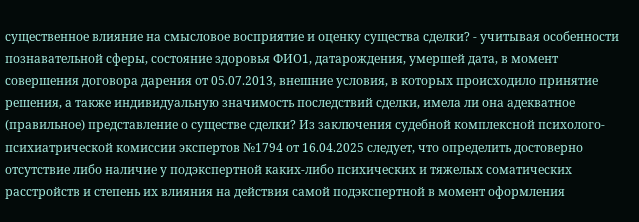существенное влияние на смысловое восприятие и оценку существа сделки? - учитывая особенности познавательной сферы, состояние здоровья ФИО1, датарождения, умершей дата, в момент совершения договора дарения от 05.07.2013, внешние условия, в которых происходило принятие решения, а также индивидуальную значимость последствий сделки, имела ли она адекватное (правильное) представление о существе сделки? Из заключения судебной комплексной психолого-психиатрической комиссии экспертов №1794 от 16.04.2025 следует, что определить достоверно отсутствие либо наличие у подэкспертной каких-либо психических и тяжелых соматических расстройств и степень их влияния на действия самой подэкспертной в момент оформления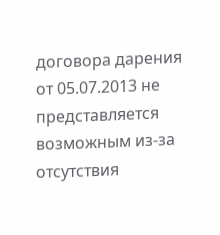договора дарения от 05.07.2013 не представляется возможным из-за отсутствия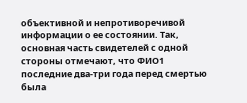объективной и непротиворечивой информации о ее состоянии. Так, основная часть свидетелей с одной стороны отмечают, что ФИО1 последние два-три года перед смертью была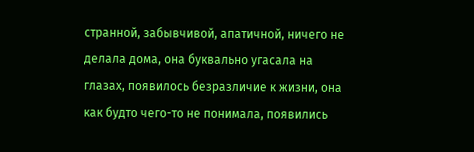странной, забывчивой, апатичной, ничего не делала дома, она буквально угасала на глазах, появилось безразличие к жизни, она как будто чего-то не понимала, появились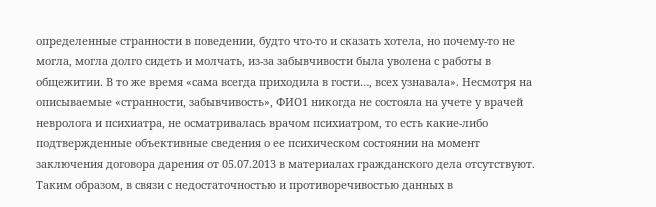определенные странности в поведении, будто что-то и сказать хотела, но почему-то не могла, могла долго сидеть и молчать, из-за забывчивости была уволена с работы в общежитии. В то же время «сама всегда приходила в гости…, всех узнавала». Несмотря на описываемые «странности, забывчивость», ФИО1 никогда не состояла на учете у врачей невролога и психиатра, не осматривалась врачом психиатром, то есть какие-либо подтвержденные объективные сведения о ее психическом состоянии на момент заключения договора дарения от 05.07.2013 в материалах гражданского дела отсутствуют. Таким образом, в связи с недостаточностью и противоречивостью данных в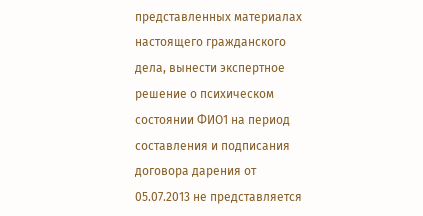представленных материалах настоящего гражданского дела, вынести экспертное решение о психическом состоянии ФИО1 на период составления и подписания договора дарения от 05.07.2013 не представляется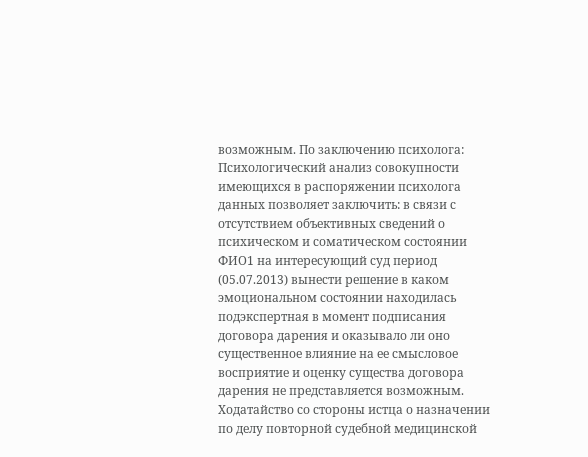возможным. По заключению психолога: Психологический анализ совокупности имеющихся в распоряжении психолога данных позволяет заключить: в связи с отсутствием объективных сведений о психическом и соматическом состоянии ФИО1 на интересующий суд период (05.07.2013) вынести решение в каком эмоциональном состоянии находилась подэкспертная в момент подписания договора дарения и оказывало ли оно существенное влияние на ее смысловое восприятие и оценку существа договора дарения не представляется возможным. Ходатайство со стороны истца о назначении по делу повторной судебной медицинской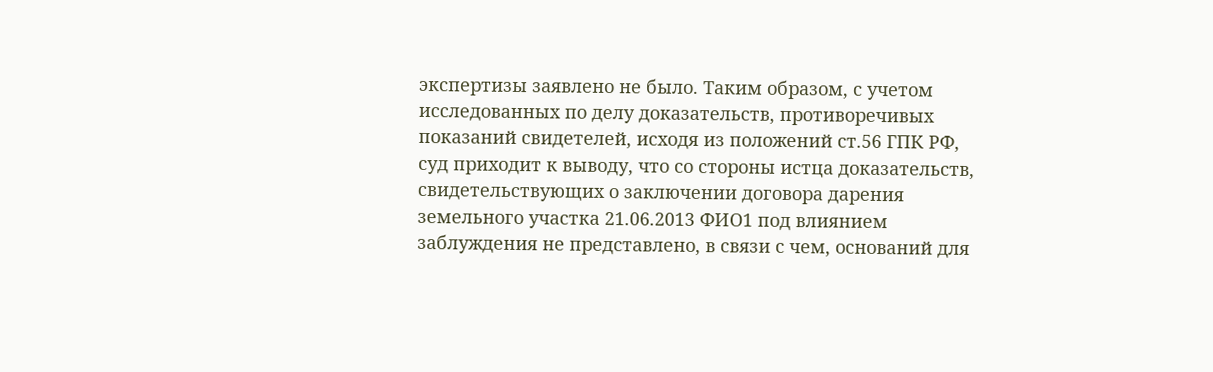экспертизы заявлено не было. Таким образом, с учетом исследованных по делу доказательств, противоречивых показаний свидетелей, исходя из положений ст.56 ГПК РФ, суд приходит к выводу, что со стороны истца доказательств, свидетельствующих о заключении договора дарения земельного участка 21.06.2013 ФИО1 под влиянием заблуждения не представлено, в связи с чем, оснований для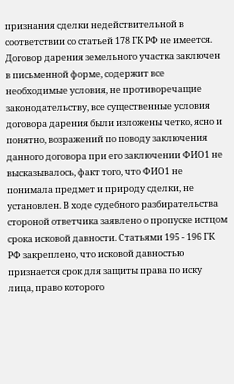признания сделки недействительной в соответствии со статьей 178 ГК РФ не имеется. Договор дарения земельного участка заключен в письменной форме, содержит все необходимые условия, не противоречащие законодательству, все существенные условия договора дарения были изложены четко, ясно и понятно, возражений по поводу заключения данного договора при его заключении ФИО1 не высказывалось, факт того, что ФИО1 не понимала предмет и природу сделки, не установлен. В ходе судебного разбирательства стороной ответчика заявлено о пропуске истцом срока исковой давности. Статьями 195 - 196 ГК РФ закреплено, что исковой давностью признается срок для защиты права по иску лица, право которого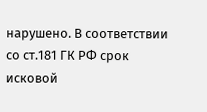нарушено. В соответствии со ст.181 ГК РФ срок исковой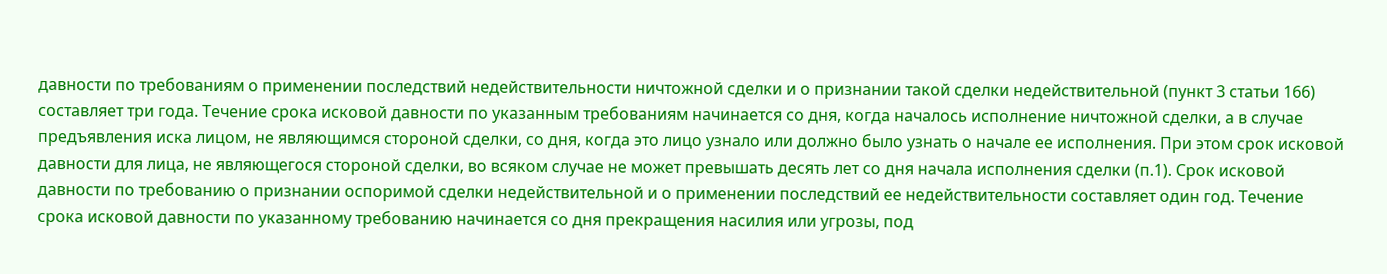давности по требованиям о применении последствий недействительности ничтожной сделки и о признании такой сделки недействительной (пункт 3 статьи 166) составляет три года. Течение срока исковой давности по указанным требованиям начинается со дня, когда началось исполнение ничтожной сделки, а в случае предъявления иска лицом, не являющимся стороной сделки, со дня, когда это лицо узнало или должно было узнать о начале ее исполнения. При этом срок исковой давности для лица, не являющегося стороной сделки, во всяком случае не может превышать десять лет со дня начала исполнения сделки (п.1). Срок исковой давности по требованию о признании оспоримой сделки недействительной и о применении последствий ее недействительности составляет один год. Течение срока исковой давности по указанному требованию начинается со дня прекращения насилия или угрозы, под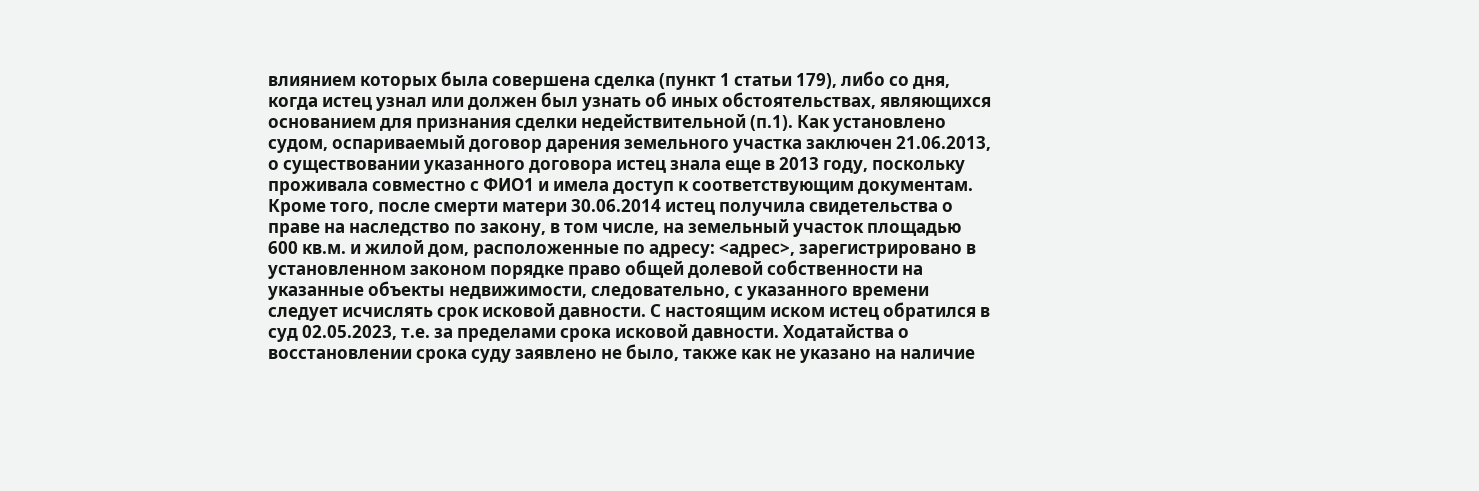влиянием которых была совершена сделка (пункт 1 статьи 179), либо со дня, когда истец узнал или должен был узнать об иных обстоятельствах, являющихся основанием для признания сделки недействительной (п.1). Как установлено судом, оспариваемый договор дарения земельного участка заключен 21.06.2013, о существовании указанного договора истец знала еще в 2013 году, поскольку проживала совместно с ФИО1 и имела доступ к соответствующим документам. Кроме того, после смерти матери 30.06.2014 истец получила свидетельства о праве на наследство по закону, в том числе, на земельный участок площадью 600 кв.м. и жилой дом, расположенные по адресу: <адрес>, зарегистрировано в установленном законом порядке право общей долевой собственности на указанные объекты недвижимости, следовательно, с указанного времени следует исчислять срок исковой давности. С настоящим иском истец обратился в суд 02.05.2023, т.е. за пределами срока исковой давности. Ходатайства о восстановлении срока суду заявлено не было, также как не указано на наличие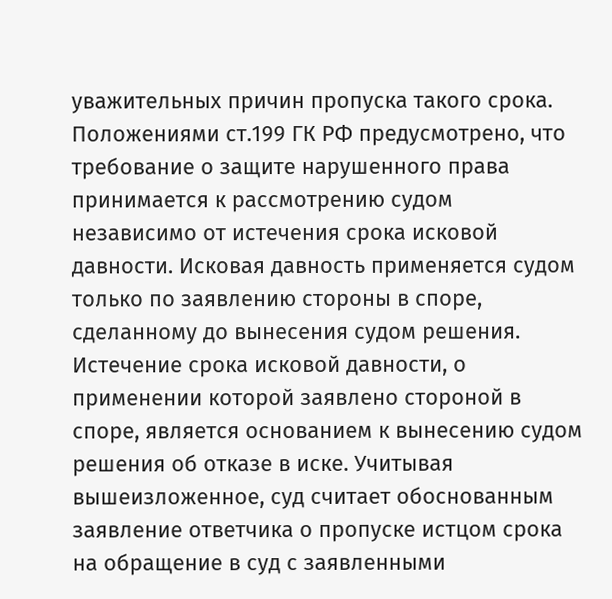уважительных причин пропуска такого срока. Положениями ст.199 ГК РФ предусмотрено, что требование о защите нарушенного права принимается к рассмотрению судом независимо от истечения срока исковой давности. Исковая давность применяется судом только по заявлению стороны в споре, сделанному до вынесения судом решения. Истечение срока исковой давности, о применении которой заявлено стороной в споре, является основанием к вынесению судом решения об отказе в иске. Учитывая вышеизложенное, суд считает обоснованным заявление ответчика о пропуске истцом срока на обращение в суд с заявленными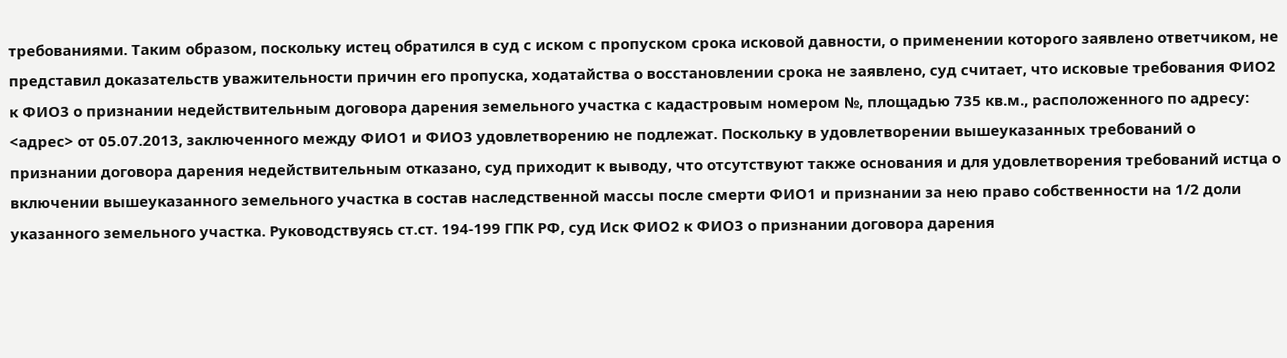требованиями. Таким образом, поскольку истец обратился в суд с иском с пропуском срока исковой давности, о применении которого заявлено ответчиком, не представил доказательств уважительности причин его пропуска, ходатайства о восстановлении срока не заявлено, суд считает, что исковые требования ФИО2 к ФИО3 о признании недействительным договора дарения земельного участка с кадастровым номером №, площадью 735 кв.м., расположенного по адресу: <адрес> от 05.07.2013, заключенного между ФИО1 и ФИО3 удовлетворению не подлежат. Поскольку в удовлетворении вышеуказанных требований о признании договора дарения недействительным отказано, суд приходит к выводу, что отсутствуют также основания и для удовлетворения требований истца о включении вышеуказанного земельного участка в состав наследственной массы после смерти ФИО1 и признании за нею право собственности на 1/2 доли указанного земельного участка. Руководствуясь ст.ст. 194-199 ГПК РФ, суд Иск ФИО2 к ФИО3 о признании договора дарения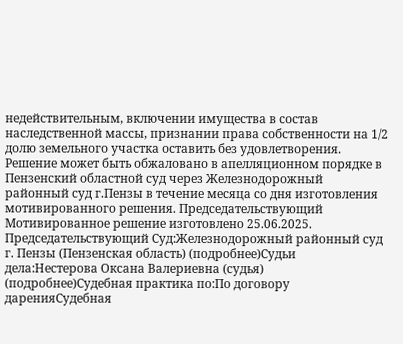недействительным, включении имущества в состав наследственной массы, признании права собственности на 1/2 долю земельного участка оставить без удовлетворения. Решение может быть обжаловано в апелляционном порядке в Пензенский областной суд через Железнодорожный районный суд г.Пензы в течение месяца со дня изготовления мотивированного решения. Председательствующий Мотивированное решение изготовлено 25.06.2025. Председательствующий Суд:Железнодорожный районный суд г. Пензы (Пензенская область) (подробнее)Судьи дела:Нестерова Оксана Валериевна (судья) (подробнее)Судебная практика по:По договору даренияСудебная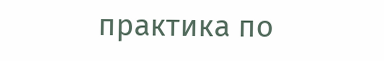практика по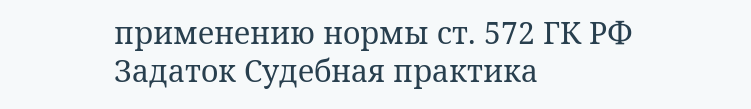применению нормы ст. 572 ГК РФ
Задаток Судебная практика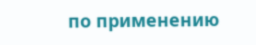по применению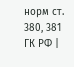норм ст. 380, 381 ГК РФ |